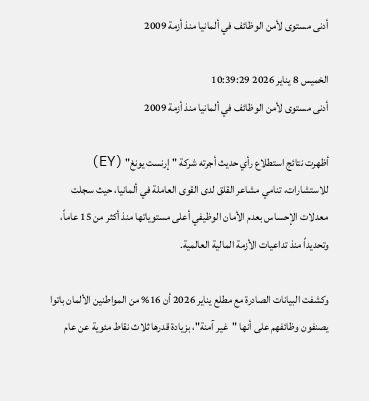أدنى مستوى لأمن الوظائف في ألمانيا منذ أزمة 2009

الخميس 8 يناير 2026 10:39:29
أدنى مستوى لأمن الوظائف في ألمانيا منذ أزمة 2009

أظهرت نتائج استطلاع رأي حديث أجرته شركة "إرنست يونغ" (EY) للاستشارات، تنامي مشاعر القلق لدى القوى العاملة في ألمانيا، حيث سجلت معدلات الإحساس بعدم الأمان الوظيفي أعلى مستوياتها منذ أكثر من 15 عاماً، وتحديداً منذ تداعيات الأزمة المالية العالمية.

وكشفت البيانات الصادرة مع مطلع يناير 2026 أن 16% من المواطنين الألمان باتوا يصنفون وظائفهم على أنها "غير آمنة"، بزيادة قدرها ثلاث نقاط مئوية عن عام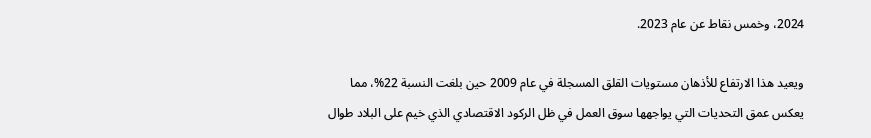2024، وخمس نقاط عن عام 2023.

ويعيد هذا الارتفاع للأذهان مستويات القلق المسجلة في عام 2009 حين بلغت النسبة 22%، مما يعكس عمق التحديات التي يواجهها سوق العمل في ظل الركود الاقتصادي الذي خيم على البلاد طوال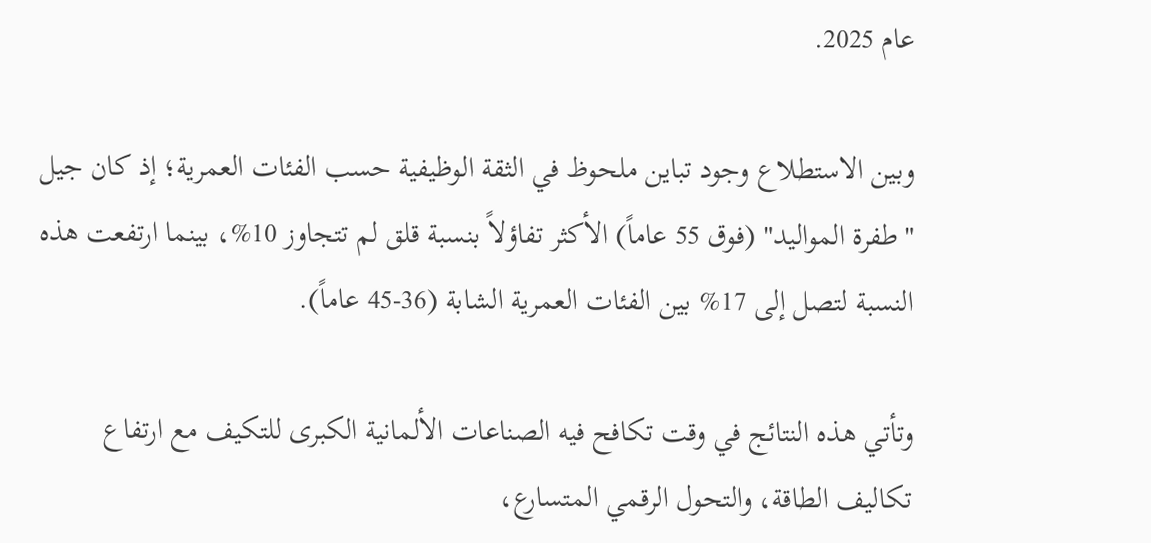عام 2025.

وبين الاستطلاع وجود تباين ملحوظ في الثقة الوظيفية حسب الفئات العمرية؛ إذ كان جيل "طفرة المواليد" (فوق 55 عاماً) الأكثر تفاؤلاً بنسبة قلق لم تتجاوز 10%، بينما ارتفعت هذه النسبة لتصل إلى 17% بين الفئات العمرية الشابة (36-45 عاماً).

وتأتي هذه النتائج في وقت تكافح فيه الصناعات الألمانية الكبرى للتكيف مع ارتفاع تكاليف الطاقة، والتحول الرقمي المتسارع،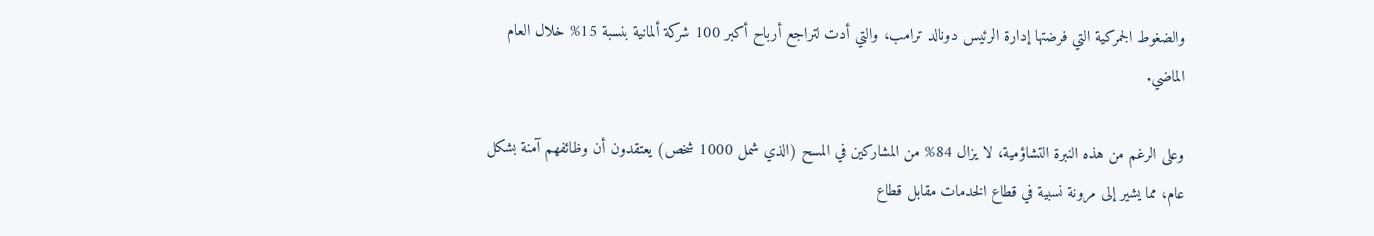والضغوط الجمركية التي فرضتها إدارة الرئيس دونالد ترامب، والتي أدت لتراجع أرباح أكبر 100 شركة ألمانية بنسبة 15% خلال العام الماضي.

وعلى الرغم من هذه النبرة التشاؤمية، لا يزال 84% من المشاركين في المسح (الذي شمل 1000 شخص) يعتقدون أن وظائفهم آمنة بشكل عام، مما يشير إلى مرونة نسبية في قطاع الخدمات مقابل قطاع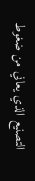التصنيع الذي يعاني من ضغوط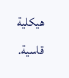هيكلية قاسية.